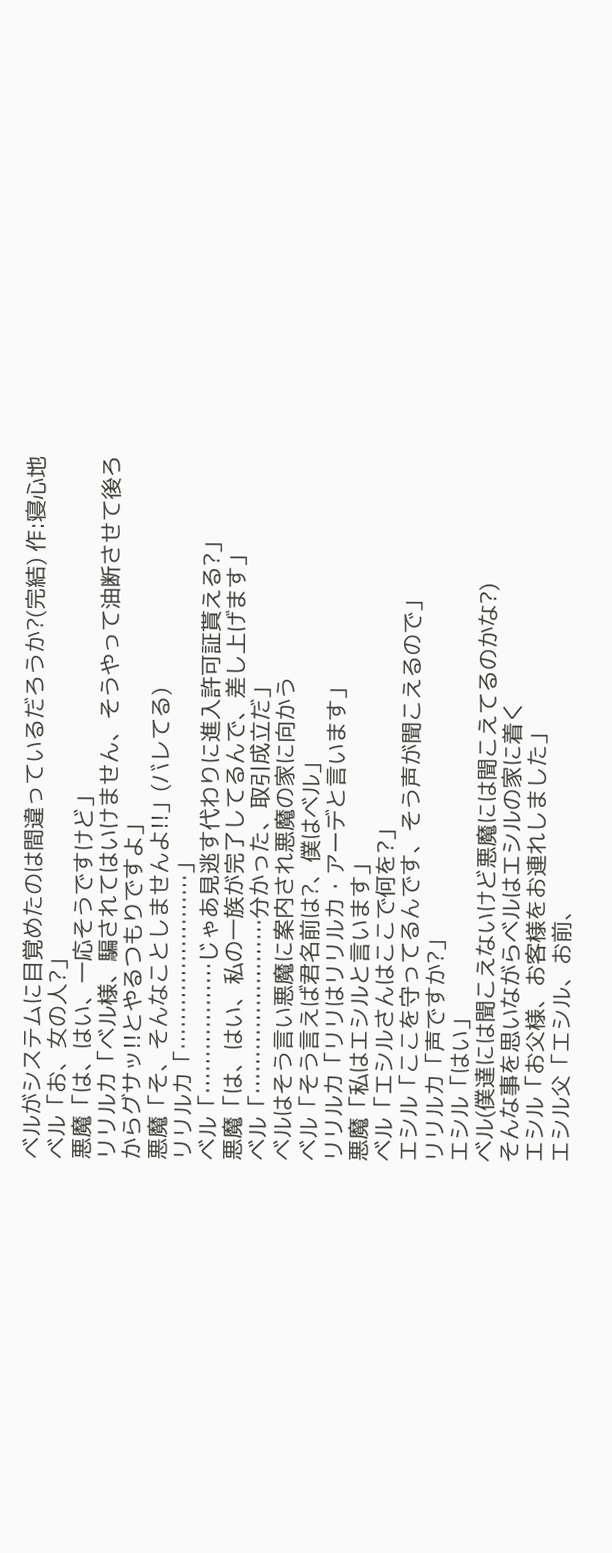ベルがシステムに目覚めたのは間違っているだろうか?(完結) 作:寝心地
ベル「お、女の人?」
悪魔「は、はい、一応そうですけど」
リリルカ「ベル様、騙されてはいけません、そうやって油断させて後ろからグサッ!!とやるつもりですよ」
悪魔「そ、そんなことしませんよ!!」(バレてる)
リリルカ「……………………」
ベル「………………じゃあ見逃す代わりに進入許可証貰える?」
悪魔「は、はい、私の一族が完了してるんで、差し上げます」
ベル「……………………分かった、取引成立だ」
ベルはそう言い悪魔に案内され悪魔の家に向かう
ベル「そう言えば君名前は?、僕はベル」
リリルカ「リリはリリルカ・アーデと言います」
悪魔「私はエシルと言います」
ベル「エシルさんはここで何を?」
エシル「ここを守ってるんです、そう声が聞こえるので」
リリルカ「声ですか?」
エシル「はい」
ベル(僕達には聞こえないけど悪魔には聞こえてるのかな?)
そんな事を思いながらベルはエシルの家に着く
エシル「お父様、お客様をお連れしました」
エシル父「エシル、お前、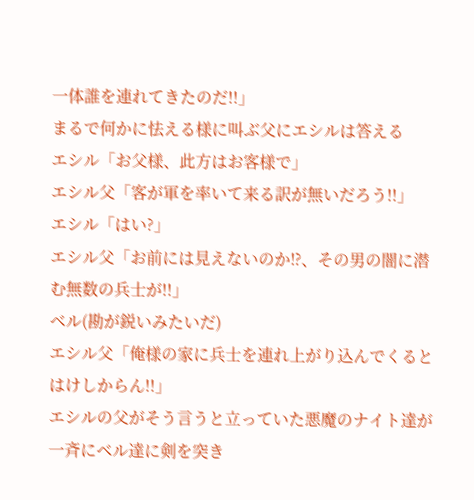一体誰を連れてきたのだ!!」
まるで何かに怯える様に叫ぶ父にエシルは答える
エシル「お父様、此方はお客様で」
エシル父「客が軍を率いて来る訳が無いだろう!!」
エシル「はい?」
エシル父「お前には見えないのか⁉、その男の闇に潜む無数の兵士が!!」
ベル(勘が鋭いみたいだ)
エシル父「俺様の家に兵士を連れ上がり込んでくるとはけしからん!!」
エシルの父がそう言うと立っていた悪魔のナイト達が一斉にベル達に剣を突き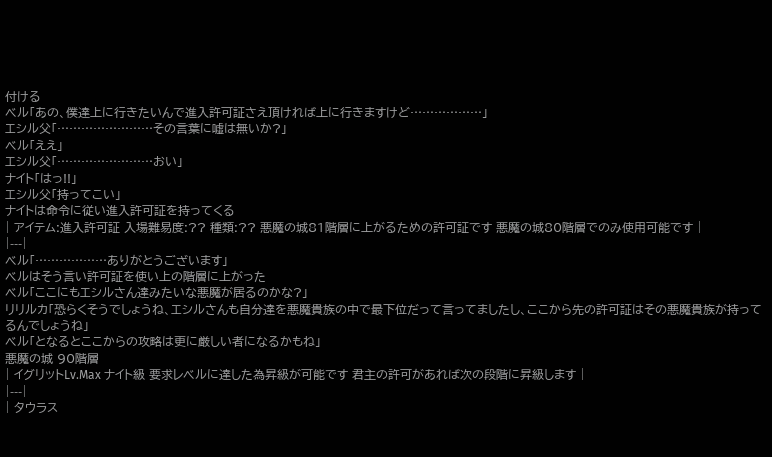付ける
ベル「あの、僕達上に行きたいんで進入許可証さえ頂ければ上に行きますけど………………」
エシル父「……………………その言葉に嘘は無いか?」
ベル「ええ」
エシル父「……………………おい」
ナイト「はっ!!」
エシル父「持ってこい」
ナイトは命令に従い進入許可証を持ってくる
| アイテム:進入許可証 入場難易度:?? 種類:?? 悪魔の城81階層に上がるための許可証です 悪魔の城80階層でのみ使用可能です |
|---|
ベル「………………ありがとうございます」
ベルはそう言い許可証を使い上の階層に上がった
ベル「ここにもエシルさん達みたいな悪魔が居るのかな?」
リリルカ「恐らくそうでしょうね、エシルさんも自分達を悪魔貴族の中で最下位だって言ってましたし、ここから先の許可証はその悪魔貴族が持ってるんでしょうね」
ベル「となるとここからの攻略は更に厳しい者になるかもね」
悪魔の城 90階層
| イグリットLv.Max ナイト級 要求レベルに達した為昇級が可能です 君主の許可があれば次の段階に昇級します |
|---|
| タウラス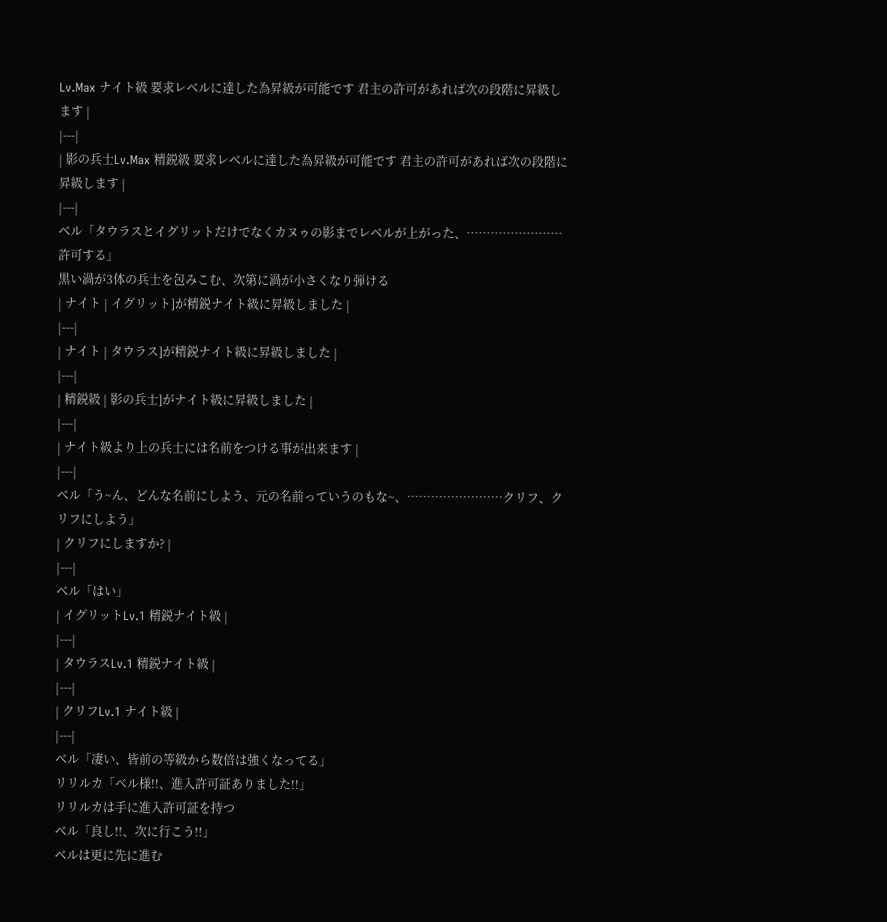Lv.Max ナイト級 要求レベルに達した為昇級が可能です 君主の許可があれば次の段階に昇級します |
|---|
| 影の兵士Lv.Max 精鋭級 要求レベルに達した為昇級が可能です 君主の許可があれば次の段階に昇級します |
|---|
ベル「タウラスとイグリットだけでなくカヌゥの影までレベルが上がった、……………………許可する」
黒い渦が3体の兵士を包みこむ、次第に渦が小さくなり弾ける
| ナイト | イグリット]が精鋭ナイト級に昇級しました |
|---|
| ナイト | タウラス]が精鋭ナイト級に昇級しました |
|---|
| 精鋭級 | 影の兵士]がナイト級に昇級しました |
|---|
| ナイト級より上の兵士には名前をつける事が出来ます |
|---|
ベル「う~ん、どんな名前にしよう、元の名前っていうのもな~、……………………クリフ、クリフにしよう」
| クリフにしますか? |
|---|
ベル「はい」
| イグリットLv.1 精鋭ナイト級 |
|---|
| タウラスLv.1 精鋭ナイト級 |
|---|
| クリフLv.1 ナイト級 |
|---|
ベル「凄い、皆前の等級から数倍は強くなってる」
リリルカ「ベル様!!、進入許可証ありました!!」
リリルカは手に進入許可証を持つ
ベル「良し!!、次に行こう!!」
ベルは更に先に進む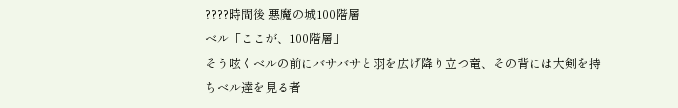????時間後 悪魔の城100階層
ベル「ここが、100階層」
そう呟くベルの前にバサバサと羽を広げ降り立つ竜、その背には大剣を持ちベル達を見る者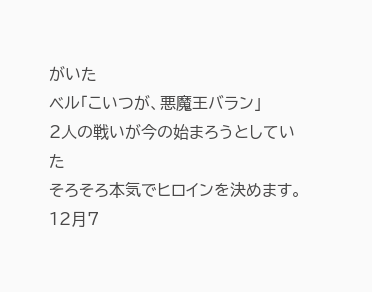がいた
ベル「こいつが、悪魔王バラン」
2人の戦いが今の始まろうとしていた
そろそろ本気でヒロインを決めます。12月7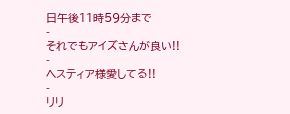日午後11時59分まで
-
それでもアイズさんが良い!!
-
ヘスティア様愛してる!!
-
リリ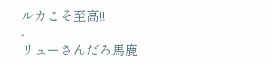ルカこそ至高!!
-
リューさんだろ馬鹿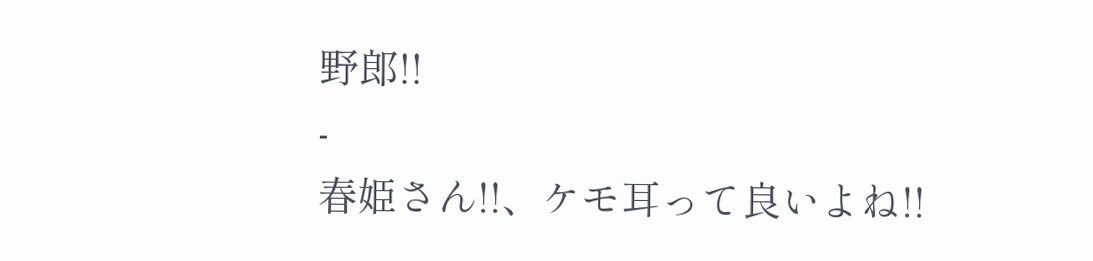野郎!!
-
春姫さん!!、ケモ耳って良いよね!!